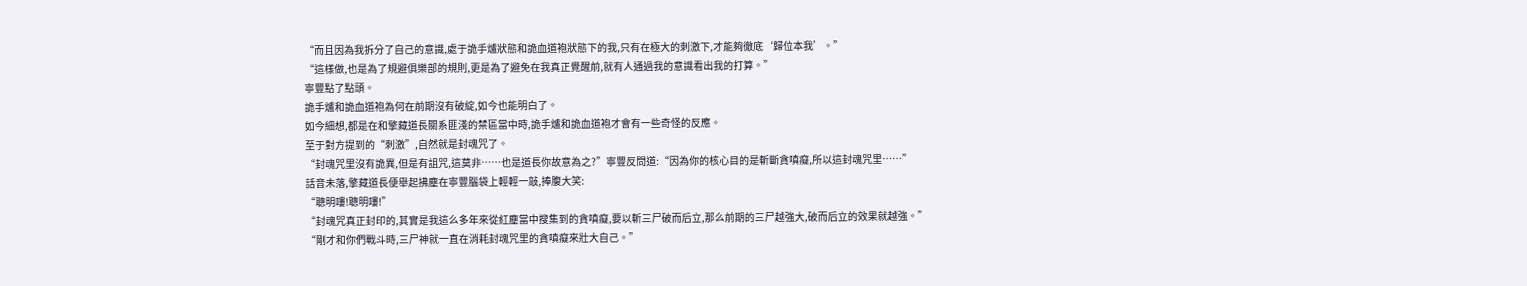“而且因為我拆分了自己的意識,處于詭手爐狀態和詭血道袍狀態下的我,只有在極大的刺激下,才能夠徹底‘歸位本我’。”
“這樣做,也是為了規避俱樂部的規則,更是為了避免在我真正覺醒前,就有人通過我的意識看出我的打算。”
寧豐點了點頭。
詭手爐和詭血道袍為何在前期沒有破綻,如今也能明白了。
如今細想,都是在和擎藏道長關系匪淺的禁區當中時,詭手爐和詭血道袍才會有一些奇怪的反應。
至于對方提到的“刺激”,自然就是封魂咒了。
“封魂咒里沒有詭異,但是有詛咒,這莫非……也是道長你故意為之?”寧豐反問道:“因為你的核心目的是斬斷貪嗔癡,所以這封魂咒里……”
話音未落,擎藏道長便舉起拂塵在寧豐腦袋上輕輕一敲,捧腹大笑:
“聰明嘍!聰明嘍!”
“封魂咒真正封印的,其實是我這么多年來從紅塵當中搜集到的貪嗔癡,要以斬三尸破而后立,那么前期的三尸越強大,破而后立的效果就越強。”
“剛才和你們戰斗時,三尸神就一直在消耗封魂咒里的貪嗔癡來壯大自己。”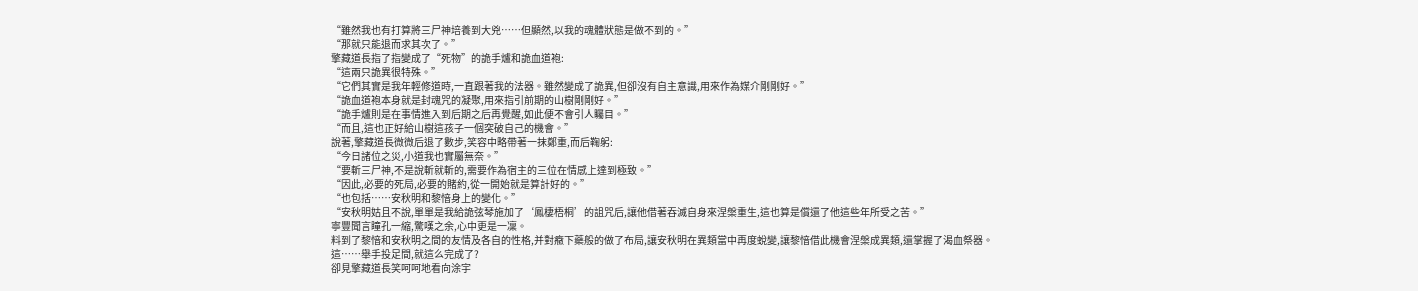“雖然我也有打算將三尸神培養到大兇……但顯然,以我的魂體狀態是做不到的。”
“那就只能退而求其次了。”
擎藏道長指了指變成了“死物”的詭手爐和詭血道袍:
“這兩只詭異很特殊。”
“它們其實是我年輕修道時,一直跟著我的法器。雖然變成了詭異,但卻沒有自主意識,用來作為媒介剛剛好。”
“詭血道袍本身就是封魂咒的凝聚,用來指引前期的山樹剛剛好。”
“詭手爐則是在事情進入到后期之后再覺醒,如此便不會引人矚目。”
“而且,這也正好給山樹這孩子一個突破自己的機會。”
說著,擎藏道長微微后退了數步,笑容中略帶著一抹鄭重,而后鞠躬:
“今日諸位之災,小道我也實屬無奈。”
“要斬三尸神,不是說斬就斬的,需要作為宿主的三位在情感上達到極致。”
“因此,必要的死局,必要的賭約,從一開始就是算計好的。”
“也包括……安秋明和黎愔身上的變化。”
“安秋明姑且不說,單單是我給詭弦琴施加了‘鳳棲梧桐’的詛咒后,讓他借著吞滅自身來涅槃重生,這也算是償還了他這些年所受之苦。”
寧豐聞言瞳孔一縮,驚嘆之余,心中更是一凜。
料到了黎愔和安秋明之間的友情及各自的性格,并對癥下藥般的做了布局,讓安秋明在異類當中再度蛻變,讓黎愔借此機會涅槃成異類,還掌握了渴血祭器。
這……舉手投足間,就這么完成了?
卻見擎藏道長笑呵呵地看向涂宇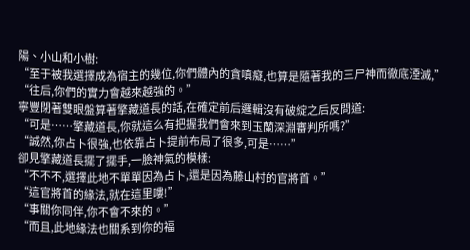陽、小山和小樹:
“至于被我選擇成為宿主的幾位,你們體內的貪嗔癡,也算是隨著我的三尸神而徹底湮滅,”
“往后,你們的實力會越來越強的。”
寧豐閉著雙眼盤算著擎藏道長的話,在確定前后邏輯沒有破綻之后反問道:
“可是……擎藏道長,你就這么有把握我們會來到玉蘭深淵審判所嗎?”
“誠然,你占卜很強,也依靠占卜提前布局了很多,可是……”
卻見擎藏道長擺了擺手,一臉神氣的模樣:
“不不不,選擇此地不單單因為占卜,還是因為藤山村的官將首。”
“這官將首的緣法,就在這里嘍!”
“事關你同伴,你不會不來的。”
“而且,此地緣法也關系到你的福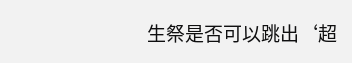生祭是否可以跳出‘超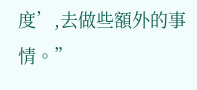度’,去做些額外的事情。”